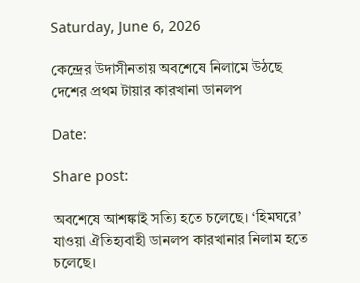Saturday, June 6, 2026

কেন্দ্রের উদাসীনতায় অবশেষে নিলামে উঠছে দেশের প্রথম টায়ার কারখানা ডানলপ

Date:

Share post:

অবশেষে আশঙ্কাই সত্যি হতে চলেছে। ‘হিমঘরে’ যাওয়া ঐতিহ্যবাহী ডানলপ কারখানার নিলাম হতে চলেছে।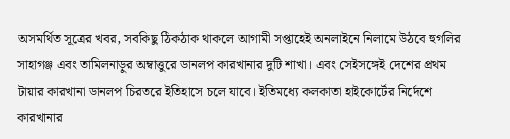অসমর্থিত সূত্রের খবর, সবকিছু ঠিকঠাক থাকলে আগামী সপ্তাহেই অনলাইনে নিলামে উঠবে হুগলির সাহাগঞ্জ এবং তামিলনাড়ুর অম্বাত্তুরে ডানলপ কারখানার দুটি শাখা। এবং সেইসঙ্গেই দেশের প্রথম টায়ার কারখানা ডানলপ চিরতরে ইতিহাসে চলে যাবে। ইতিমধ্যে কলকাতা হাইকোর্টের নির্দেশে কারখানার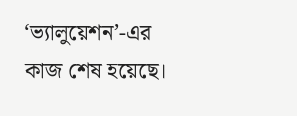‘ভ্যালুয়েশন’-এর কাজ শেষ হয়েছে।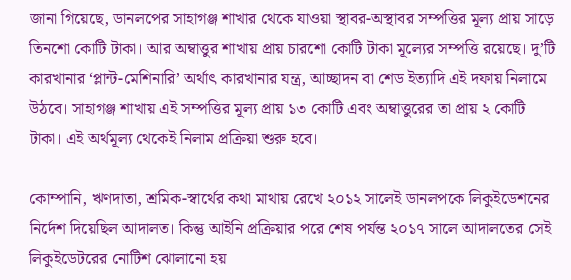জানা গিয়েছে, ডানলপের সাহাগঞ্জ শাখার থেকে যাওয়া স্থাবর-অস্থাবর সম্পত্তির মূল্য প্রায় সাড়ে তিনশো কোটি টাকা। আর অম্বাত্তুর শাখায় প্রায় চারশো কোটি টাকা মূল্যের সম্পত্তি রয়েছে। দু’টি কারখানার ‘প্লান্ট-মেশিনারি’ অর্থাৎ কারখানার যন্ত্র, আচ্ছাদন বা শেড ইত্যাদি এই দফায় নিলামে উঠবে। সাহাগঞ্জ শাখায় এই সম্পত্তির মূল্য প্রায় ১৩ কোটি এবং অম্বাত্তুরের তা প্রায় ২ কোটি টাকা। এই অর্থমূল্য থেকেই নিলাম প্রক্রিয়া শুরু হবে।

কোম্পানি, ঋণদাতা, শ্রমিক-স্বার্থের কথা মাথায় রেখে ২০১২ সালেই ডানলপকে লিকুইডেশনের নির্দেশ দিয়েছিল আদালত। কিন্তু আইনি প্রক্রিয়ার পরে শেষ পর্যন্ত ২০১৭ সালে আদালতের সেই লিকুইডেটরের নোটিশ ঝোলানো হয়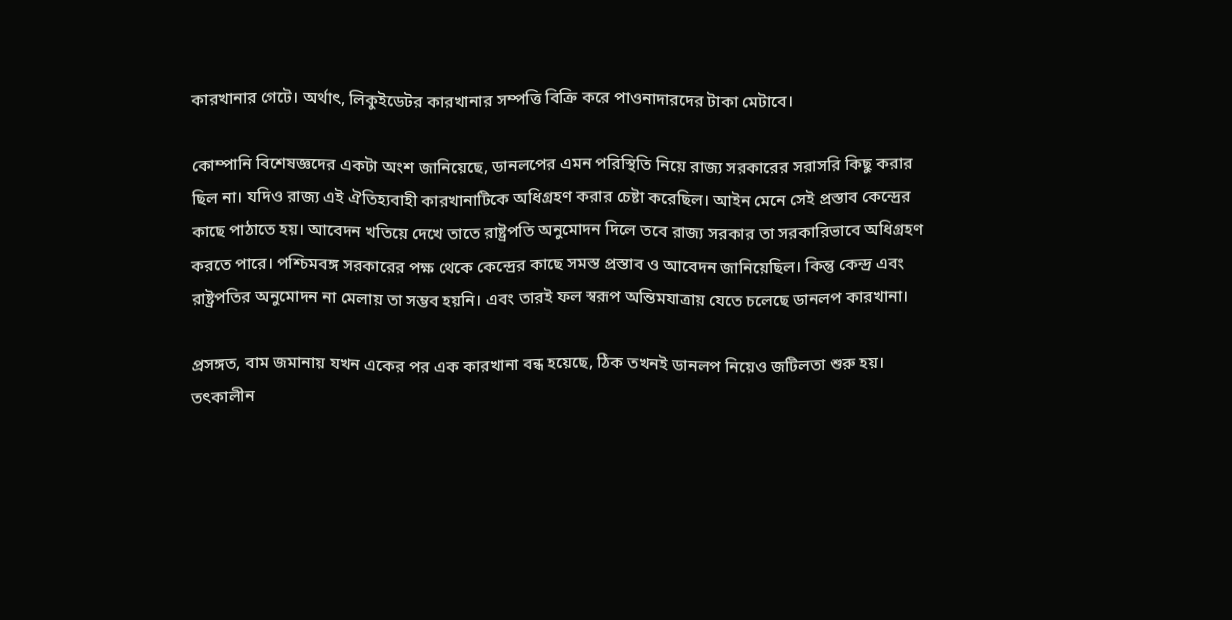কারখানার গেটে। অর্থাৎ, লিকুইডেটর কারখানার সম্পত্তি বিক্রি করে পাওনাদারদের টাকা মেটাবে।

কোম্পানি বিশেষজ্ঞদের একটা অংশ জানিয়েছে, ডানলপের এমন পরিস্থিতি নিয়ে রাজ্য সরকারের সরাসরি কিছু করার ছিল না। যদিও রাজ্য এই ঐতিহ্যবাহী কারখানাটিকে অধিগ্রহণ করার চেষ্টা করেছিল। আইন মেনে সেই প্রস্তাব কেন্দ্রের কাছে পাঠাতে হয়। আবেদন খতিয়ে দেখে তাতে রাষ্ট্রপতি অনুমোদন দিলে তবে রাজ্য সরকার তা সরকারিভাবে অধিগ্রহণ করতে পারে। পশ্চিমবঙ্গ সরকারের পক্ষ থেকে কেন্দ্রের কাছে সমস্ত প্রস্তাব ও আবেদন জানিয়েছিল। কিন্তু কেন্দ্র এবং রাষ্ট্রপতির অনুমোদন না মেলায় তা সম্ভব হয়নি। এবং তারই ফল স্বরূপ অন্তিমযাত্রায় যেতে চলেছে ডানলপ কারখানা।

প্রসঙ্গত, বাম জমানায় যখন একের পর এক কারখানা বন্ধ হয়েছে, ঠিক তখনই ডানলপ নিয়েও জটিলতা শুরু হয়। তৎকালীন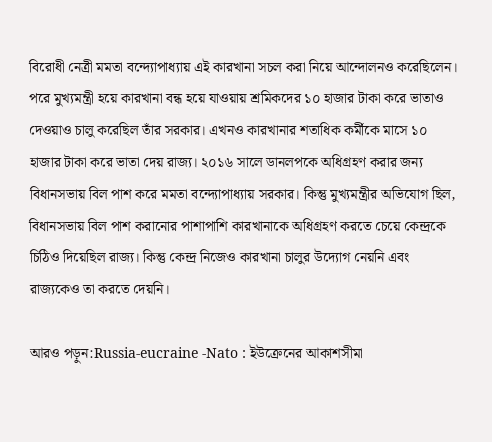বিরোধী নেত্রী মমতা বন্দ্যোপাধ্যায় এই কারখানা সচল করা নিয়ে আন্দোলনও করেছিলেন। পরে মুখ্যমন্ত্রী হয়ে কারখানা বন্ধ হয়ে যাওয়ায় শ্রমিকদের ১০ হাজার টাকা করে ভাতাও দেওয়াও চালু করেছিল তাঁর সরকার। এখনও কারখানার শতাধিক কর্মীকে মাসে ১০ হাজার টাকা করে ভাতা দেয় রাজ্য। ২০১৬ সালে ডানলপকে অধিগ্রহণ করার জন্য বিধানসভায় বিল পাশ করে মমতা বন্দ্যোপাধ্যায় সরকার। কিন্তু মুখ্যমন্ত্রীর অভিযোগ ছিল, বিধানসভায় বিল পাশ করানোর পাশাপাশি কারখানাকে অধিগ্রহণ করতে চেয়ে কেন্দ্রকে চিঠিও দিয়েছিল রাজ্য। কিন্তু কেন্দ্র নিজেও কারখানা চালুর উদ্যোগ নেয়নি এবং রাজ্যকেও তা করতে দেয়নি।

আরও পড়ুন:Russia-eucraine -Nato : ইউক্রেনের আকাশসীমা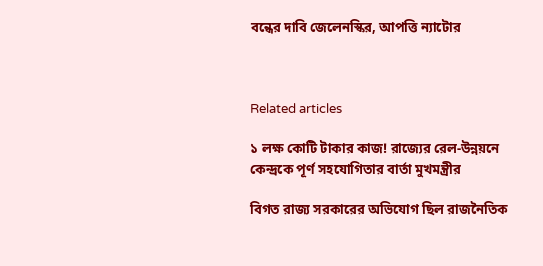বন্ধের দাবি জেলেনস্কির, আপত্তি ন্যাটোর



Related articles

১ লক্ষ কোটি টাকার কাজ! রাজ্যের রেল-উন্নয়নে কেন্দ্রকে পূর্ণ সহযোগিতার বার্তা মুখমন্ত্রীর

বিগত রাজ্য সরকারের অভিযোগ ছিল রাজনৈতিক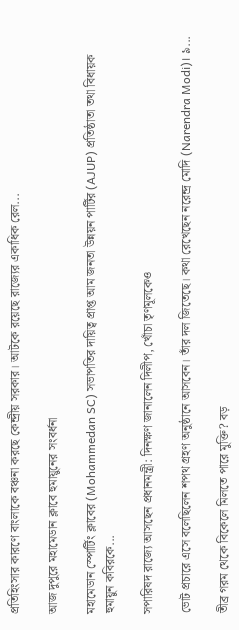প্রতিহিংসার কারণে বাংলাকে বঞ্চনা করছে কেন্দ্রীয় সরকার। আটকে রয়েছে রাজ্যের একাধিক রেল...

আজ দুপুরে মহামেডান ক্লাবে হুমায়ুনের সংবর্ধনা

মহামেডান স্পোর্টিং ক্লাবের (Mohammedan SC) সভাপতির দায়িত্ব প্রাপ্ত আম জনতা উন্নয়ন পার্টির (AJUP) প্রতিষ্ঠাতা তথা বিধায়ক হুমায়ুন কবিরকে...

সপারিষদ রাজ্যে আসছেন প্রধানমন্ত্রী: দিনক্ষণ জানালেন দিলীপ, খোঁচা তৃণমূলকেও

ভোট প্রচারে এসে বলেছিলেন শপথ গ্রহণ অনুষ্ঠানে আসবেন। তাঁর দল জিতেছে। কথা রেখেছেন নরেন্দ্র মোদি (Narendra Modi)। ৯...

তীব্র গরম থেকে বিকেলে মিলতে পারে মুক্তি? বড়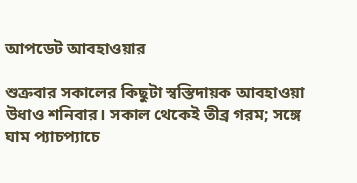আপডেট আবহাওয়ার

শুক্রবার সকালের কিছুটা স্বস্তিদায়ক আবহাওয়া উধাও শনিবার। সকাল থেকেই তীব্র গরম; সঙ্গে ঘাম প্যাচপ্যাচে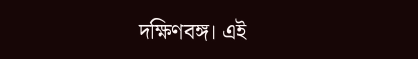দক্ষিণবঙ্গ। এই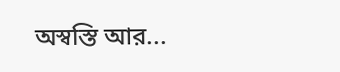অস্বস্তি আর...